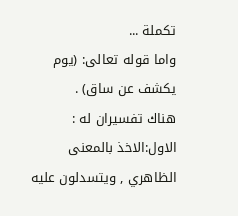تكملة ...
واما قوله تعالى: (يوم يكشف عن ساق) .
هناك تفسيران له :
الاول:الاخذ بالمعنى الظاهري , ويتسدلون عليه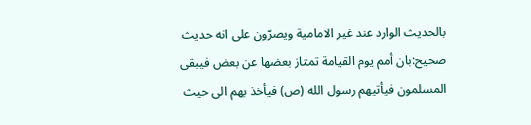بالحديث الوارد عند غير الامامية ويصرّون على انه حديث صحيح:بان أمم يوم القيامة تمتاز بعضها عن بعض فيبقى المسلمون فيأتيهم رسول الله (ص) فيأخذ بهم الى حيث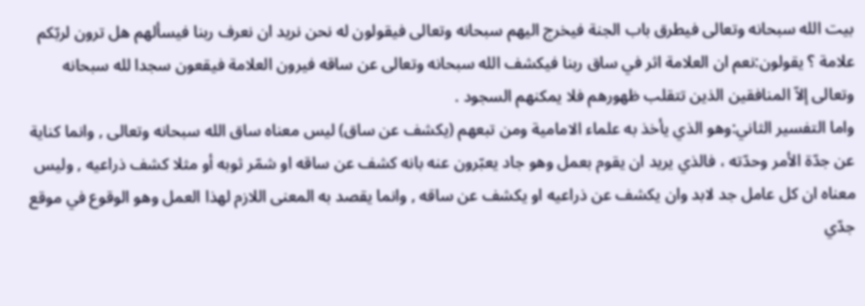بيت الله سبحانه وتعالى فيطرق باب الجنة فيخرج اليهم سبحانه وتعالى فيقولون له نحن نريد ان نعرف ربنا فيسألهم هل ترون لربّكم علامة ؟ يقولون:نعم ان العلامة اثر في ساق ربنا فيكشف الله سبحانه وتعالى عن ساقه فيرون العلامة فيقعون سجدا لله سبحانه وتعالى إلاّ المنافقين الذين تتقلب ظهورهم فلا يمكنهم السجود .
واما التفسير الثاني:وهو الذي يأخذ به علماء الامامية ومن تبعهم (يكشف عن ساق) ليس معناه ساق الله سبحانه وتعالى , وانما كناية عن جدّة الأمر وحدّته ، فالذي يريد ان يقوم بعمل وهو جاد يعبّرون عنه بانه كشف عن ساقه او شمّر ثوبه أو مثلا كشف ذراعيه , وليس معناه ان كل عامل جد لابد وان يكشف عن ذراعيه او يكشف عن ساقه , وانما يقصد به المعنى اللازم لهذا العمل وهو الوقوع في موقع جدّي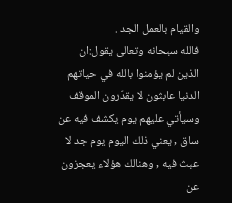والقيام بالعمل الجد .
فالله سبحانه وتعالى يقول:ان الذين لم يؤمنوا بالله في حياتهم الدنيا عابثون لا يقدّرون الموقف وسيأتي عليهم يوم يكشف فيه عن ساق , يعني ذلك اليوم يوم جد لا عبث فيه , وهنالك هؤلاء يعجزون عن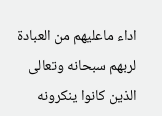اداء ماعليهم من العبادة لربهم سبحانه وتعالى الذين كانوا ينكرونه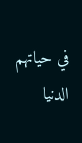في حياتهم الدنيا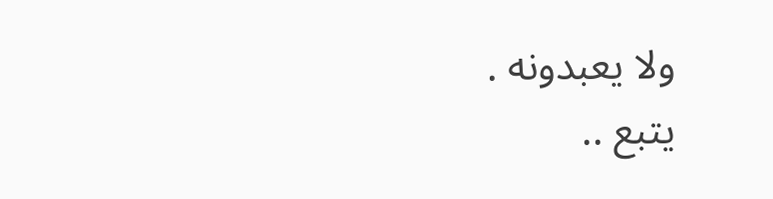ولا يعبدونه .
يتبع ..